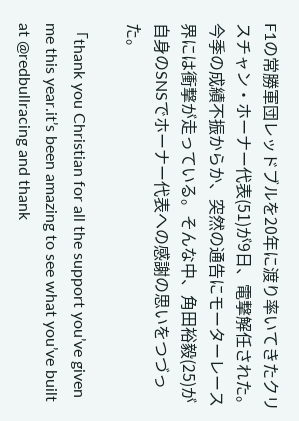F1の常勝軍団レッドブルを20年に渡り率いてきたクリスチャン・ホーナー代表(51)が9日、電撃解任された。今季の成績不振からか、突然の通告にモーターレース界には衝撃が走っている。そんな中、角田裕毅(25)が自身のSNSでホーナー代表への感謝の思いをつづった。

「thank you Christian for all the support you’ve given me this year.it’s been amazing to see what you’ve built at @redbullracing and thank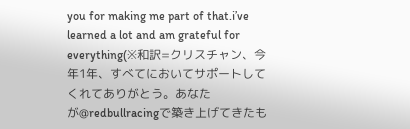you for making me part of that.i’ve learned a lot and am grateful for everything(※和訳=クリスチャン、今年1年、すべてにおいてサポートしてくれてありがとう。あなたが@redbullracingで築き上げてきたも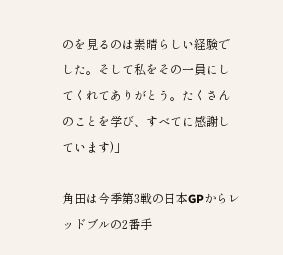のを見るのは素晴らしい経験でした。そして私をその一員にしてくれてありがとう。たくさんのことを学び、すべてに感謝しています)」

角田は今季第3戦の日本GPからレッドブルの2番手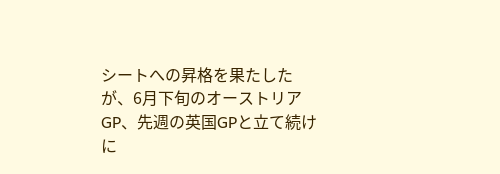シートへの昇格を果たしたが、6月下旬のオーストリアGP、先週の英国GPと立て続けに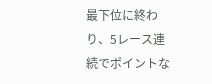最下位に終わり、5レース連続でポイントな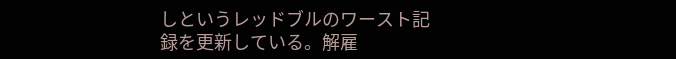しというレッドブルのワースト記録を更新している。解雇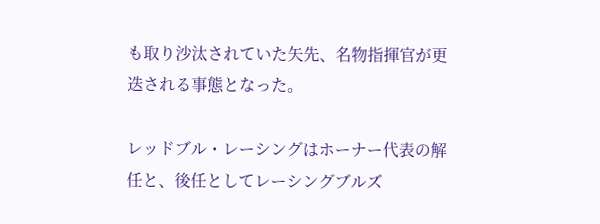も取り沙汰されていた矢先、名物指揮官が更迭される事態となった。

レッドブル・レーシングはホーナー代表の解任と、後任としてレーシングブルズ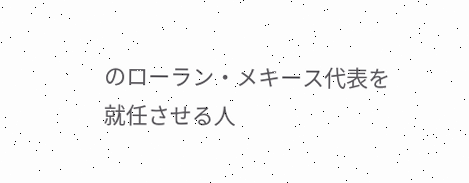のローラン・メキース代表を就任させる人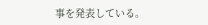事を発表している。